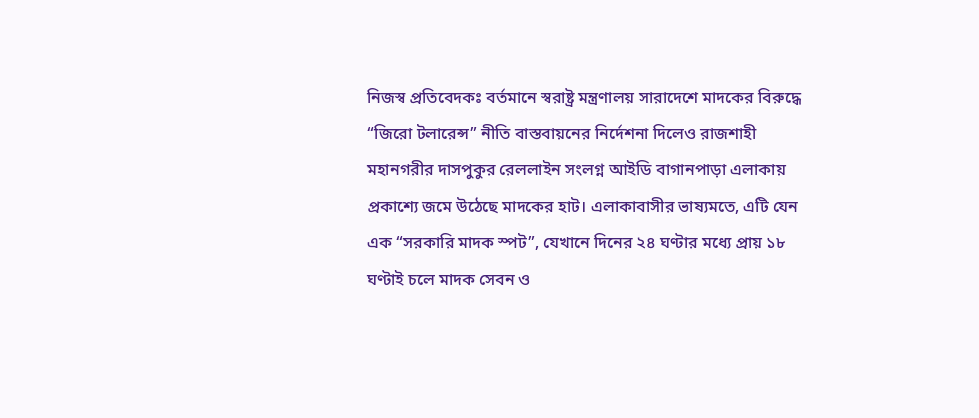নিজস্ব প্রতিবেদকঃ বর্তমানে স্বরাষ্ট্র মন্ত্রণালয় সারাদেশে মাদকের বিরুদ্ধে “জিরো টলারেন্স” নীতি বাস্তবায়নের নির্দেশনা দিলেও রাজশাহী মহানগরীর দাসপুকুর রেললাইন সংলগ্ন আইডি বাগানপাড়া এলাকায় প্রকাশ্যে জমে উঠেছে মাদকের হাট। এলাকাবাসীর ভাষ্যমতে, এটি যেন এক “সরকারি মাদক স্পট”, যেখানে দিনের ২৪ ঘণ্টার মধ্যে প্রায় ১৮ ঘণ্টাই চলে মাদক সেবন ও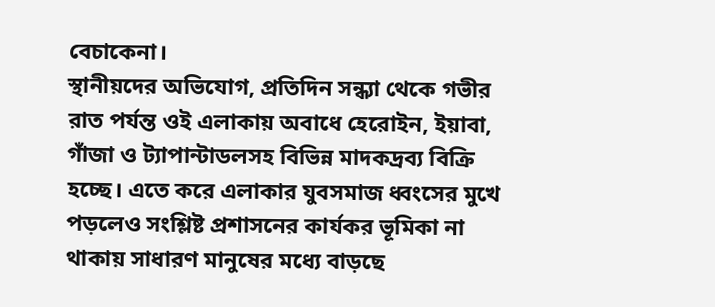বেচাকেনা।
স্থানীয়দের অভিযোগ, প্রতিদিন সন্ধ্যা থেকে গভীর রাত পর্যন্ত ওই এলাকায় অবাধে হেরোইন, ইয়াবা, গাঁজা ও ট্যাপান্টাডলসহ বিভিন্ন মাদকদ্রব্য বিক্রি হচ্ছে। এতে করে এলাকার যুবসমাজ ধ্বংসের মুখে পড়লেও সংশ্লিষ্ট প্রশাসনের কার্যকর ভূমিকা না থাকায় সাধারণ মানুষের মধ্যে বাড়ছে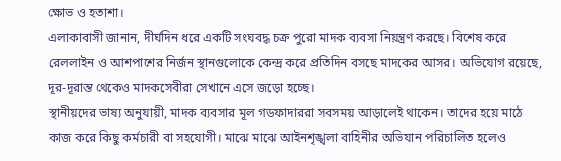ক্ষোভ ও হতাশা।
এলাকাবাসী জানান, দীর্ঘদিন ধরে একটি সংঘবদ্ধ চক্র পুরো মাদক ব্যবসা নিয়ন্ত্রণ করছে। বিশেষ করে রেললাইন ও আশপাশের নির্জন স্থানগুলোকে কেন্দ্র করে প্রতিদিন বসছে মাদকের আসর। অভিযোগ রয়েছে, দূর-দূরান্ত থেকেও মাদকসেবীরা সেখানে এসে জড়ো হচ্ছে।
স্থানীয়দের ভাষ্য অনুযায়ী, মাদক ব্যবসার মূল গডফাদাররা সবসময় আড়ালেই থাকেন। তাদের হয়ে মাঠে কাজ করে কিছু কর্মচারী বা সহযোগী। মাঝে মাঝে আইনশৃঙ্খলা বাহিনীর অভিযান পরিচালিত হলেও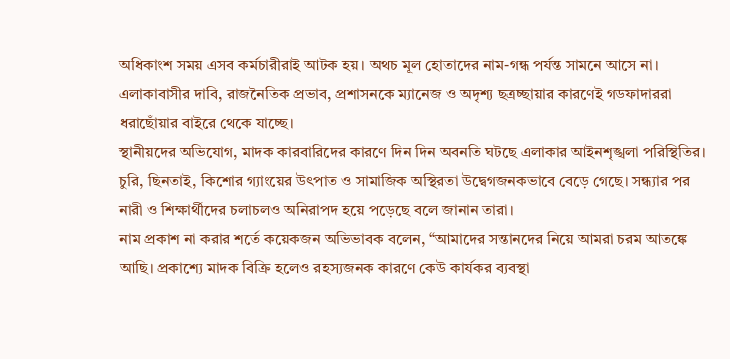অধিকাংশ সময় এসব কর্মচারীরাই আটক হয়। অথচ মূল হোতাদের নাম-গন্ধ পর্যন্ত সামনে আসে না। এলাকাবাসীর দাবি, রাজনৈতিক প্রভাব, প্রশাসনকে ম্যানেজ ও অদৃশ্য ছত্রচ্ছায়ার কারণেই গডফাদাররা ধরাছোঁয়ার বাইরে থেকে যাচ্ছে।
স্থানীয়দের অভিযোগ, মাদক কারবারিদের কারণে দিন দিন অবনতি ঘটছে এলাকার আইনশৃঙ্খলা পরিস্থিতির। চুরি, ছিনতাই, কিশোর গ্যাংয়ের উৎপাত ও সামাজিক অস্থিরতা উদ্বেগজনকভাবে বেড়ে গেছে। সন্ধ্যার পর নারী ও শিক্ষার্থীদের চলাচলও অনিরাপদ হয়ে পড়েছে বলে জানান তারা।
নাম প্রকাশ না করার শর্তে কয়েকজন অভিভাবক বলেন, “আমাদের সন্তানদের নিয়ে আমরা চরম আতঙ্কে আছি। প্রকাশ্যে মাদক বিক্রি হলেও রহস্যজনক কারণে কেউ কার্যকর ব্যবস্থা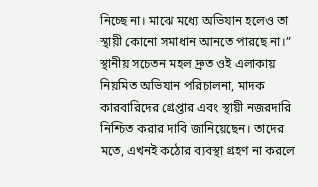নিচ্ছে না। মাঝে মধ্যে অভিযান হলেও তা স্থায়ী কোনো সমাধান আনতে পারছে না।”
স্থানীয় সচেতন মহল দ্রুত ওই এলাকায় নিয়মিত অভিযান পরিচালনা, মাদক কারবারিদের গ্রেপ্তার এবং স্থায়ী নজরদারি নিশ্চিত করার দাবি জানিয়েছেন। তাদের মতে, এখনই কঠোর ব্যবস্থা গ্রহণ না করলে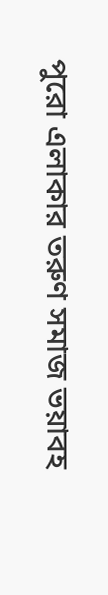পুরো এলাকার তরুণ সমাজ ভয়াবহ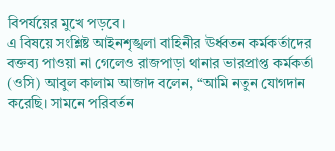বিপর্যয়ের মুখে পড়বে।
এ বিষয়ে সংশ্লিষ্ট আইনশৃঙ্খলা বাহিনীর ঊর্ধ্বতন কর্মকর্তাদের বক্তব্য পাওয়া না গেলেও রাজপাড়া থানার ভারপ্রাপ্ত কর্মকর্তা (ওসি) আবুল কালাম আজাদ বলেন, “আমি নতুন যোগদান করেছি। সামনে পরিবর্তন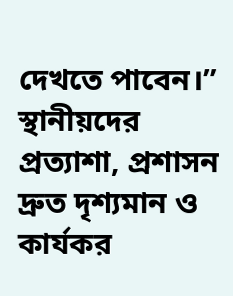দেখতে পাবেন।”
স্থানীয়দের প্রত্যাশা, প্রশাসন দ্রুত দৃশ্যমান ও কার্যকর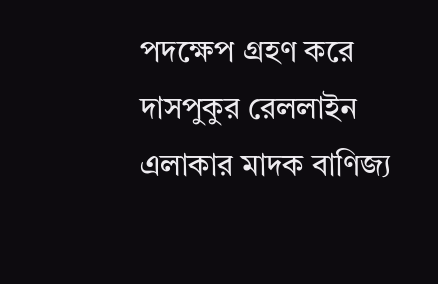পদক্ষেপ গ্রহণ করে দাসপুকুর রেললাইন এলাকার মাদক বাণিজ্য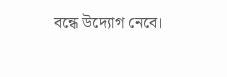বন্ধে উদ্যোগ নেবে।